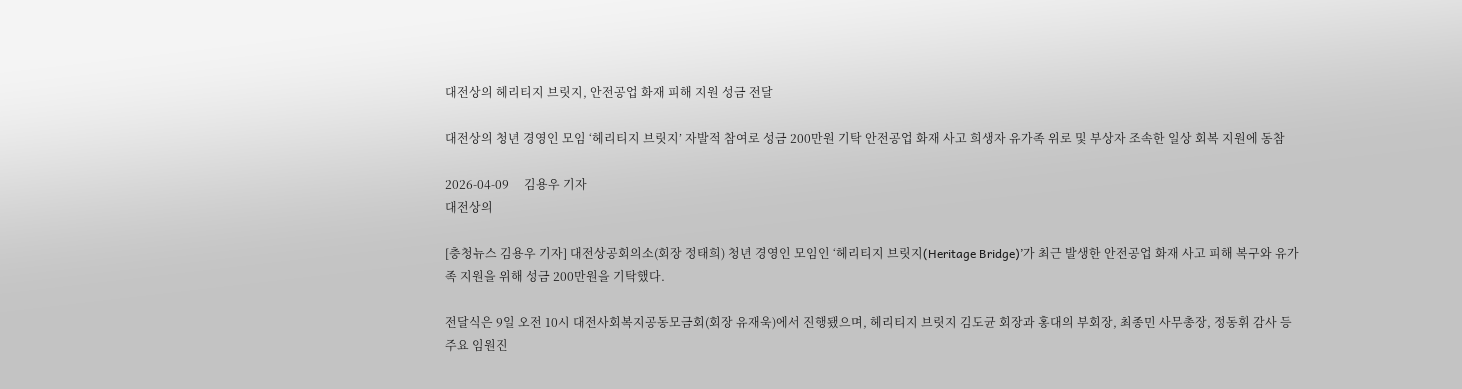대전상의 헤리티지 브릿지, 안전공업 화재 피해 지원 성금 전달

대전상의 청년 경영인 모임 ‘헤리티지 브릿지’ 자발적 참여로 성금 200만원 기탁 안전공업 화재 사고 희생자 유가족 위로 및 부상자 조속한 일상 회복 지원에 동참

2026-04-09     김용우 기자
대전상의

[충청뉴스 김용우 기자] 대전상공회의소(회장 정태희) 청년 경영인 모임인 ‘헤리티지 브릿지(Heritage Bridge)’가 최근 발생한 안전공업 화재 사고 피해 복구와 유가족 지원을 위해 성금 200만원을 기탁했다.

전달식은 9일 오전 10시 대전사회복지공동모금회(회장 유재욱)에서 진행됐으며, 헤리티지 브릿지 김도균 회장과 홍대의 부회장, 최종민 사무총장, 정동휘 감사 등 주요 임원진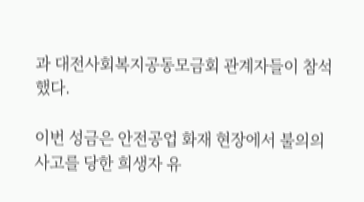과 대전사회복지공동모금회 관계자들이 참석했다.

이번 성금은 안전공업 화재 현장에서 불의의 사고를 당한 희생자 유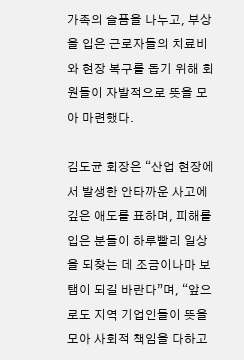가족의 슬픔을 나누고, 부상을 입은 근로자들의 치료비와 현장 복구를 돕기 위해 회원들이 자발적으로 뜻을 모아 마련했다.

김도균 회장은 “산업 현장에서 발생한 안타까운 사고에 깊은 애도를 표하며, 피해를 입은 분들이 하루빨리 일상을 되찾는 데 조금이나마 보탬이 되길 바란다”며, “앞으로도 지역 기업인들이 뜻을 모아 사회적 책임을 다하고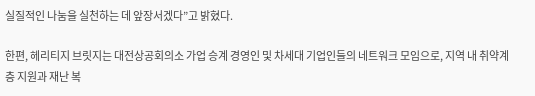실질적인 나눔을 실천하는 데 앞장서겠다”고 밝혔다.

한편, 헤리티지 브릿지는 대전상공회의소 가업 승계 경영인 및 차세대 기업인들의 네트워크 모임으로, 지역 내 취약계층 지원과 재난 복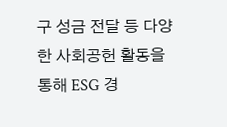구 성금 전달 등 다양한 사회공헌 활동을 통해 ESG 경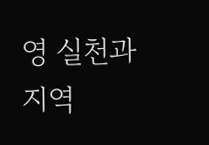영 실천과 지역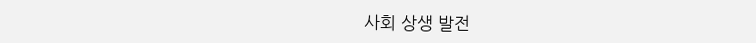사회 상생 발전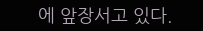에 앞장서고 있다.